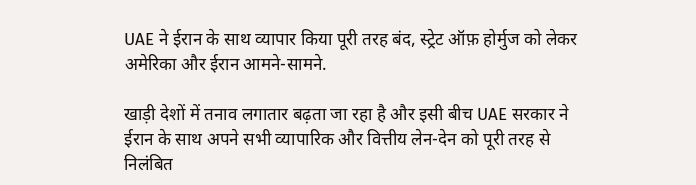UAE ने ईरान के साथ व्यापार किया पूरी तरह बंद, स्ट्रेट ऑफ़ होर्मुज को लेकर अमेरिका और ईरान आमने-सामने.

खाड़ी देशों में तनाव लगातार बढ़ता जा रहा है और इसी बीच UAE सरकार ने ईरान के साथ अपने सभी व्यापारिक और वित्तीय लेन-देन को पूरी तरह से निलंबित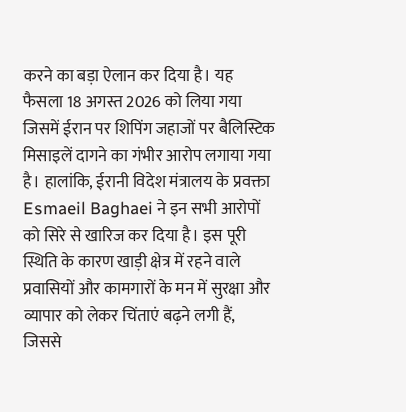करने का बड़ा ऐलान कर दिया है। यह फैसला 18 अगस्त 2026 को लिया गया जिसमें ईरान पर शिपिंग जहाजों पर बैलिस्टिक मिसाइलें दागने का गंभीर आरोप लगाया गया है। हालांकि, ईरानी विदेश मंत्रालय के प्रवक्ता Esmaeil Baghaei ने इन सभी आरोपों को सिरे से खारिज कर दिया है। इस पूरी स्थिति के कारण खाड़ी क्षेत्र में रहने वाले प्रवासियों और कामगारों के मन में सुरक्षा और व्यापार को लेकर चिंताएं बढ़ने लगी हैं, जिससे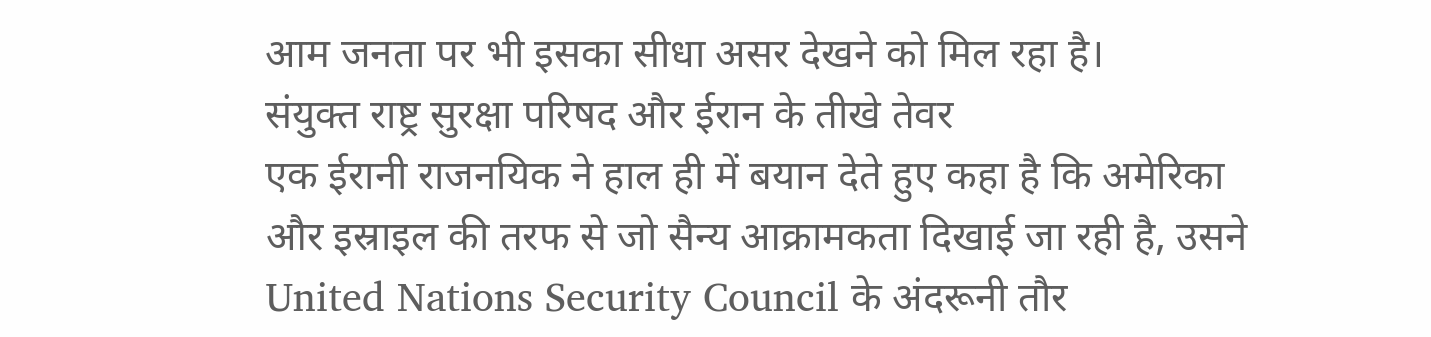आम जनता पर भी इसका सीधा असर देखने को मिल रहा है।
संयुक्त राष्ट्र सुरक्षा परिषद और ईरान के तीखे तेवर
एक ईरानी राजनयिक ने हाल ही में बयान देते हुए कहा है कि अमेरिका और इस्राइल की तरफ से जो सैन्य आक्रामकता दिखाई जा रही है, उसने United Nations Security Council के अंदरूनी तौर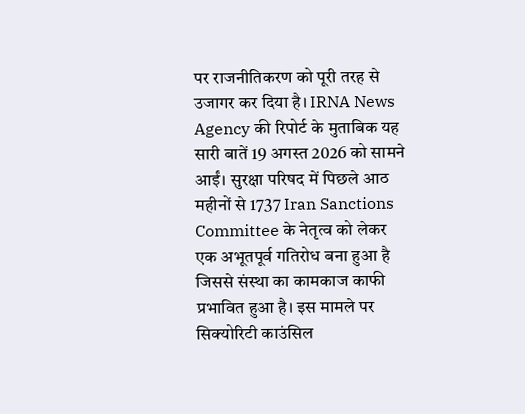पर राजनीतिकरण को पूरी तरह से उजागर कर दिया है। IRNA News Agency की रिपोर्ट के मुताबिक यह सारी बातें 19 अगस्त 2026 को सामने आईं। सुरक्षा परिषद में पिछले आठ महीनों से 1737 Iran Sanctions Committee के नेतृत्व को लेकर एक अभूतपूर्व गतिरोध बना हुआ है जिससे संस्था का कामकाज काफी प्रभावित हुआ है। इस मामले पर सिक्योरिटी काउंसिल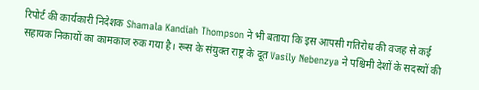रिपोर्ट की कार्यकारी निदेशक Shamala Kandiah Thompson ने भी बताया कि इस आपसी गतिरोध की वजह से कई सहायक निकायों का कामकाज रुक गया है। रूस के संयुक्त राष्ट्र के दूत Vasily Nebenzya ने पश्चिमी देशों के सदस्यों की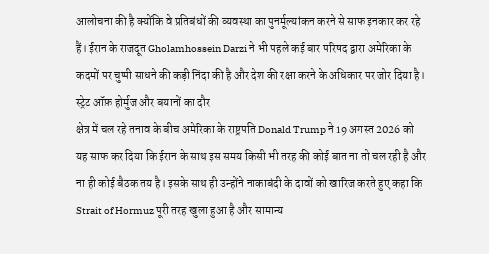आलोचना की है क्योंकि वे प्रतिबंधों की व्यवस्था का पुनर्मूल्यांकन करने से साफ इनकार कर रहे हैं। ईरान के राजदूत Gholamhossein Darzi ने भी पहले कई बार परिषद द्वारा अमेरिका के कदमों पर चुप्पी साधने की कड़ी निंदा की है और देश की रक्षा करने के अधिकार पर जोर दिया है।
स्ट्रेट ऑफ़ होर्मुज और बयानों का दौर
क्षेत्र में चल रहे तनाव के बीच अमेरिका के राष्ट्रपति Donald Trump ने 19 अगस्त 2026 को यह साफ कर दिया कि ईरान के साथ इस समय किसी भी तरह की कोई बात ना तो चल रही है और ना ही कोई बैठक तय है। इसके साथ ही उन्होंने नाकाबंदी के दावों को खारिज करते हुए कहा कि Strait of Hormuz पूरी तरह खुला हुआ है और सामान्य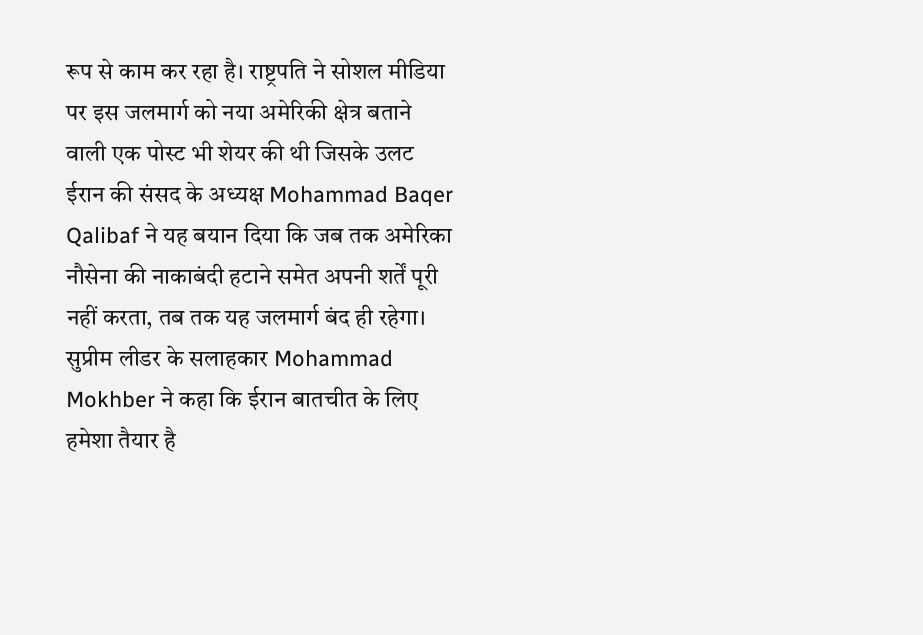रूप से काम कर रहा है। राष्ट्रपति ने सोशल मीडिया पर इस जलमार्ग को नया अमेरिकी क्षेत्र बताने वाली एक पोस्ट भी शेयर की थी जिसके उलट ईरान की संसद के अध्यक्ष Mohammad Baqer Qalibaf ने यह बयान दिया कि जब तक अमेरिका नौसेना की नाकाबंदी हटाने समेत अपनी शर्तें पूरी नहीं करता, तब तक यह जलमार्ग बंद ही रहेगा। सुप्रीम लीडर के सलाहकार Mohammad Mokhber ने कहा कि ईरान बातचीत के लिए हमेशा तैयार है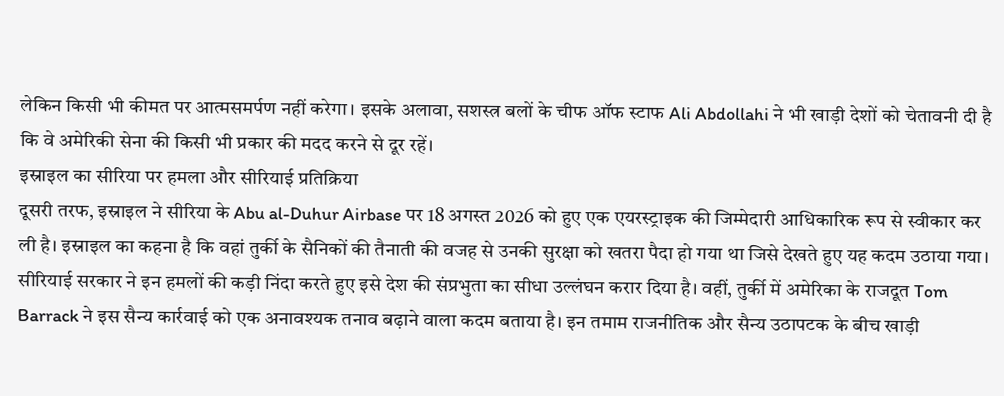लेकिन किसी भी कीमत पर आत्मसमर्पण नहीं करेगा। इसके अलावा, सशस्त्र बलों के चीफ ऑफ स्टाफ Ali Abdollahi ने भी खाड़ी देशों को चेतावनी दी है कि वे अमेरिकी सेना की किसी भी प्रकार की मदद करने से दूर रहें।
इस्राइल का सीरिया पर हमला और सीरियाई प्रतिक्रिया
दूसरी तरफ, इस्राइल ने सीरिया के Abu al-Duhur Airbase पर 18 अगस्त 2026 को हुए एक एयरस्ट्राइक की जिम्मेदारी आधिकारिक रूप से स्वीकार कर ली है। इस्राइल का कहना है कि वहां तुर्की के सैनिकों की तैनाती की वजह से उनकी सुरक्षा को खतरा पैदा हो गया था जिसे देखते हुए यह कदम उठाया गया। सीरियाई सरकार ने इन हमलों की कड़ी निंदा करते हुए इसे देश की संप्रभुता का सीधा उल्लंघन करार दिया है। वहीं, तुर्की में अमेरिका के राजदूत Tom Barrack ने इस सैन्य कार्रवाई को एक अनावश्यक तनाव बढ़ाने वाला कदम बताया है। इन तमाम राजनीतिक और सैन्य उठापटक के बीच खाड़ी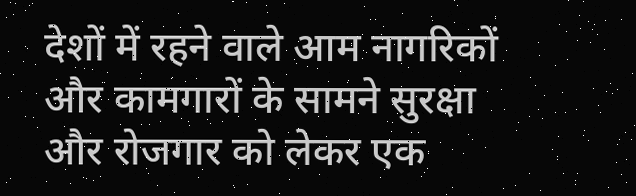देशों में रहने वाले आम नागरिकों और कामगारों के सामने सुरक्षा और रोजगार को लेकर एक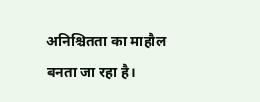अनिश्चितता का माहौल बनता जा रहा है।